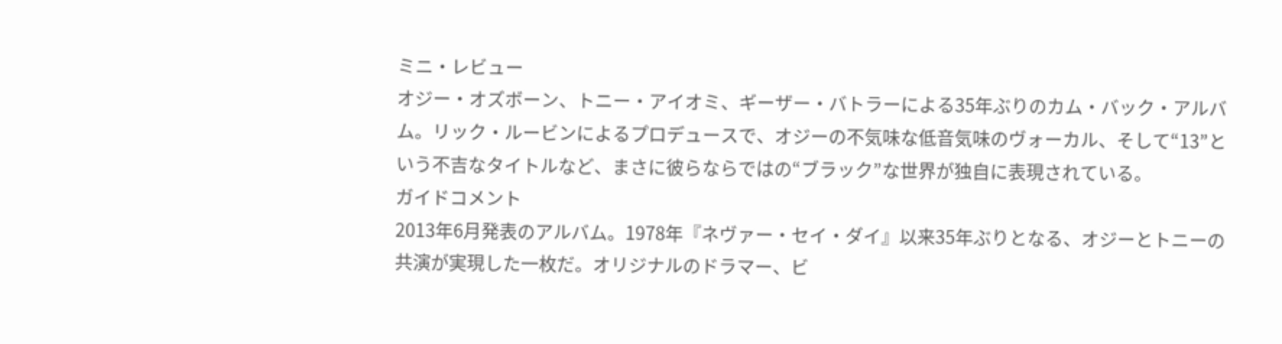ミニ・レビュー
オジー・オズボーン、トニー・アイオミ、ギーザー・バトラーによる35年ぶりのカム・バック・アルバム。リック・ルービンによるプロデュースで、オジーの不気味な低音気味のヴォーカル、そして“13”という不吉なタイトルなど、まさに彼らならではの“ブラック”な世界が独自に表現されている。
ガイドコメント
2013年6月発表のアルバム。1978年『ネヴァー・セイ・ダイ』以来35年ぶりとなる、オジーとトニーの共演が実現した一枚だ。オリジナルのドラマー、ビ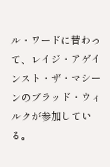ル・ワードに替わって、レイジ・アゲインスト・ザ・マシーンのブラッド・ウィルクが参加している。